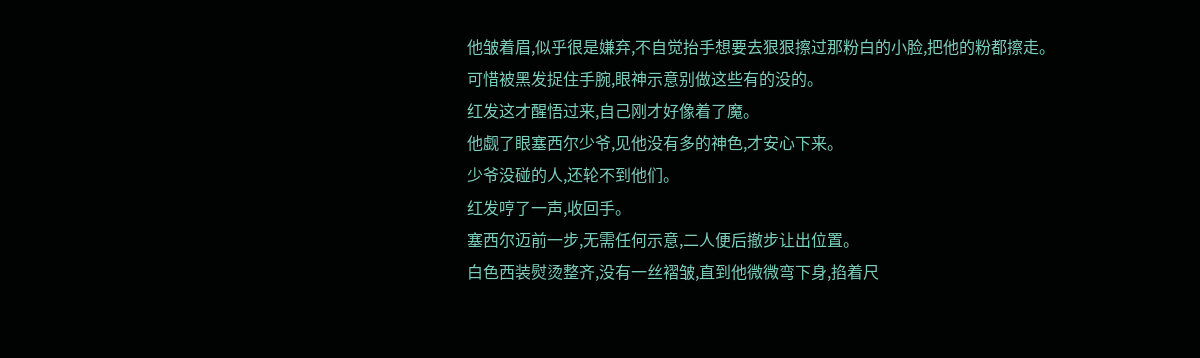他皱着眉,似乎很是嫌弃,不自觉抬手想要去狠狠擦过那粉白的小脸,把他的粉都擦走。
可惜被黑发捉住手腕,眼神示意别做这些有的没的。
红发这才醒悟过来,自己刚才好像着了魔。
他觑了眼塞西尔少爷,见他没有多的神色,才安心下来。
少爷没碰的人,还轮不到他们。
红发哼了一声,收回手。
塞西尔迈前一步,无需任何示意,二人便后撤步让出位置。
白色西装熨烫整齐,没有一丝褶皱,直到他微微弯下身,掐着尺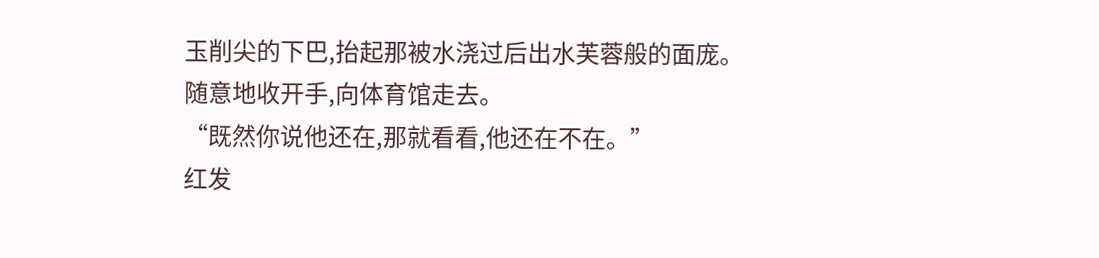玉削尖的下巴,抬起那被水浇过后出水芙蓉般的面庞。
随意地收开手,向体育馆走去。
“既然你说他还在,那就看看,他还在不在。”
红发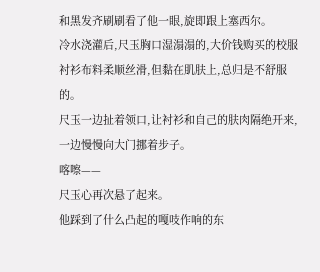和黑发齐刷刷看了他一眼,旋即跟上塞西尔。
冷水浇灌后,尺玉胸口湿溻溻的,大价钱购买的校服衬衫布料柔顺丝滑,但黏在肌肤上,总归是不舒服的。
尺玉一边扯着领口,让衬衫和自己的肤肉隔绝开来,一边慢慢向大门挪着步子。
喀嚓——
尺玉心再次悬了起来。
他踩到了什么凸起的嘎吱作响的东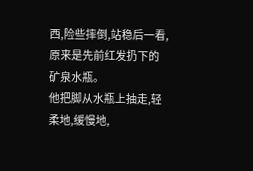西,险些摔倒,站稳后一看,原来是先前红发扔下的矿泉水瓶。
他把脚从水瓶上抽走,轻柔地,缓慢地,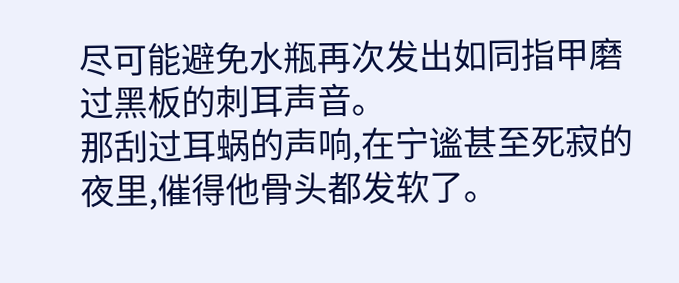尽可能避免水瓶再次发出如同指甲磨过黑板的刺耳声音。
那刮过耳蜗的声响,在宁谧甚至死寂的夜里,催得他骨头都发软了。